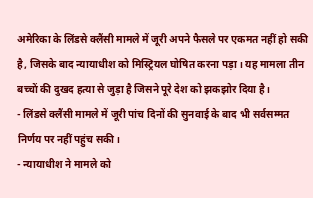अमेरिका के लिंडसे क्लैंसी मामले में जूरी अपने फैसले पर एकमत नहीं हो सकी है, जिसके बाद न्यायाधीश को मिस्ट्रियल घोषित करना पड़ा। यह मामला तीन बच्चों की दुखद हत्या से जुड़ा है जिसने पूरे देश को झकझोर दिया है।
- लिंडसे क्लैंसी मामले में जूरी पांच दिनों की सुनवाई के बाद भी सर्वसम्मत निर्णय पर नहीं पहुंच सकी।
- न्यायाधीश ने मामले को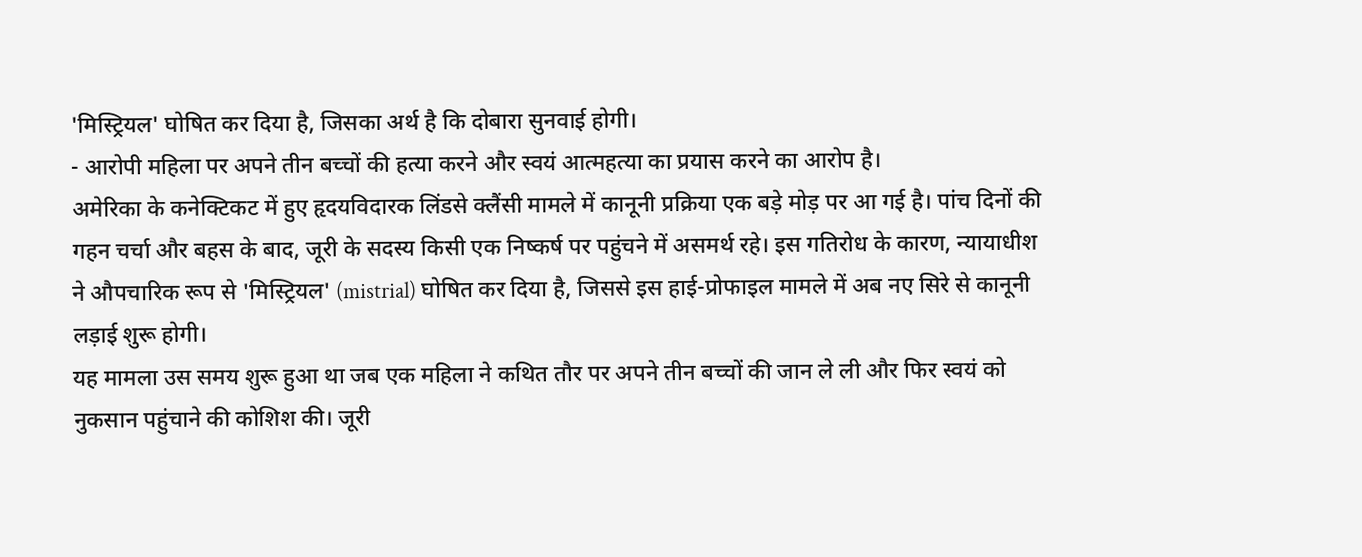'मिस्ट्रियल' घोषित कर दिया है, जिसका अर्थ है कि दोबारा सुनवाई होगी।
- आरोपी महिला पर अपने तीन बच्चों की हत्या करने और स्वयं आत्महत्या का प्रयास करने का आरोप है।
अमेरिका के कनेक्टिकट में हुए हृदयविदारक लिंडसे क्लैंसी मामले में कानूनी प्रक्रिया एक बड़े मोड़ पर आ गई है। पांच दिनों की गहन चर्चा और बहस के बाद, जूरी के सदस्य किसी एक निष्कर्ष पर पहुंचने में असमर्थ रहे। इस गतिरोध के कारण, न्यायाधीश ने औपचारिक रूप से 'मिस्ट्रियल' (mistrial) घोषित कर दिया है, जिससे इस हाई-प्रोफाइल मामले में अब नए सिरे से कानूनी लड़ाई शुरू होगी।
यह मामला उस समय शुरू हुआ था जब एक महिला ने कथित तौर पर अपने तीन बच्चों की जान ले ली और फिर स्वयं को नुकसान पहुंचाने की कोशिश की। जूरी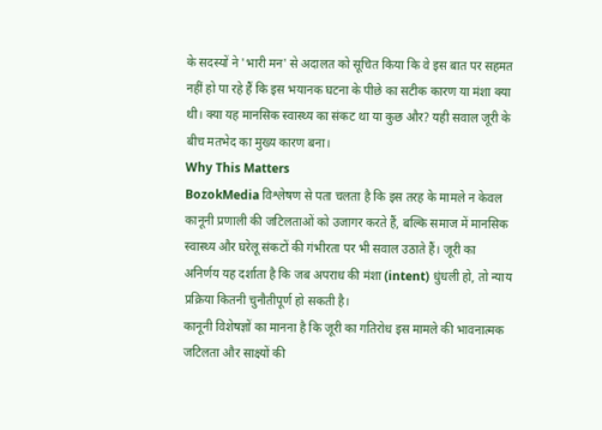के सदस्यों ने 'भारी मन' से अदालत को सूचित किया कि वे इस बात पर सहमत नहीं हो पा रहे हैं कि इस भयानक घटना के पीछे का सटीक कारण या मंशा क्या थी। क्या यह मानसिक स्वास्थ्य का संकट था या कुछ और? यही सवाल जूरी के बीच मतभेद का मुख्य कारण बना।
Why This Matters
BozokMedia विश्लेषण से पता चलता है कि इस तरह के मामले न केवल कानूनी प्रणाली की जटिलताओं को उजागर करते हैं, बल्कि समाज में मानसिक स्वास्थ्य और घरेलू संकटों की गंभीरता पर भी सवाल उठाते हैं। जूरी का अनिर्णय यह दर्शाता है कि जब अपराध की मंशा (intent) धुंधली हो, तो न्याय प्रक्रिया कितनी चुनौतीपूर्ण हो सकती है।
कानूनी विशेषज्ञों का मानना है कि जूरी का गतिरोध इस मामले की भावनात्मक जटिलता और साक्ष्यों की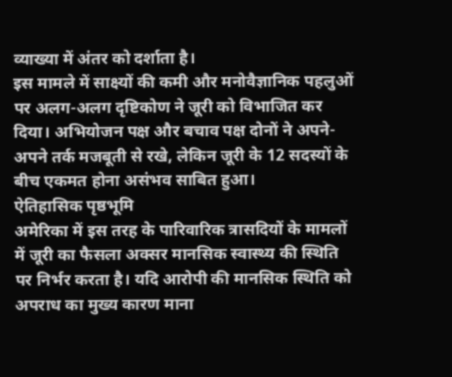व्याख्या में अंतर को दर्शाता है।
इस मामले में साक्ष्यों की कमी और मनोवैज्ञानिक पहलुओं पर अलग-अलग दृष्टिकोण ने जूरी को विभाजित कर दिया। अभियोजन पक्ष और बचाव पक्ष दोनों ने अपने-अपने तर्क मजबूती से रखे, लेकिन जूरी के 12 सदस्यों के बीच एकमत होना असंभव साबित हुआ।
ऐतिहासिक पृष्ठभूमि
अमेरिका में इस तरह के पारिवारिक त्रासदियों के मामलों में जूरी का फैसला अक्सर मानसिक स्वास्थ्य की स्थिति पर निर्भर करता है। यदि आरोपी की मानसिक स्थिति को अपराध का मुख्य कारण माना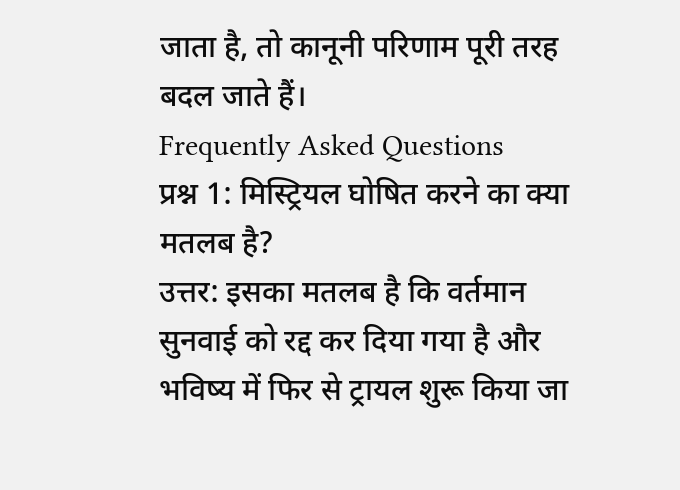जाता है, तो कानूनी परिणाम पूरी तरह बदल जाते हैं।
Frequently Asked Questions
प्रश्न 1: मिस्ट्रियल घोषित करने का क्या मतलब है?
उत्तर: इसका मतलब है कि वर्तमान सुनवाई को रद्द कर दिया गया है और भविष्य में फिर से ट्रायल शुरू किया जा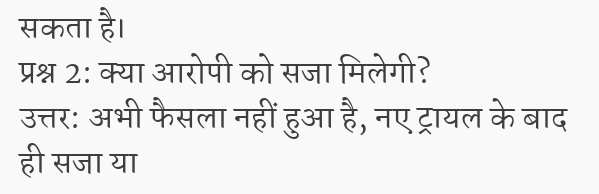सकता है।
प्रश्न 2: क्या आरोपी को सजा मिलेगी?
उत्तर: अभी फैसला नहीं हुआ है, नए ट्रायल के बाद ही सजा या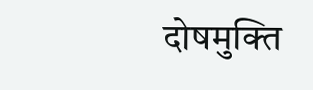दोषमुक्ति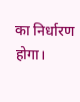का निर्धारण होगा।